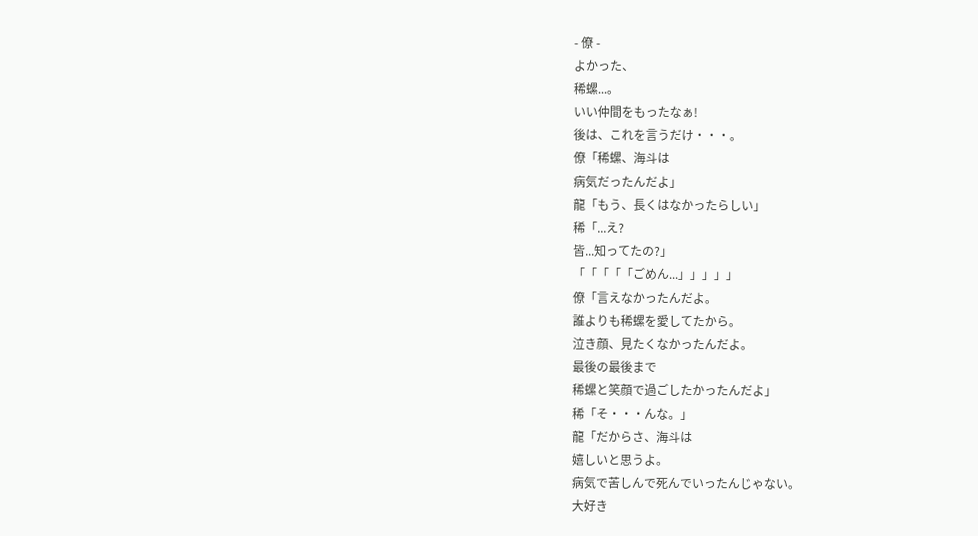- 僚 -
よかった、
稀螺...。
いい仲間をもったなぁ!
後は、これを言うだけ・・・。
僚「稀螺、海斗は
病気だったんだよ」
龍「もう、長くはなかったらしい」
稀「...え?
皆...知ってたの?」
「「「「「ごめん...」」」」」
僚「言えなかったんだよ。
誰よりも稀螺を愛してたから。
泣き顔、見たくなかったんだよ。
最後の最後まで
稀螺と笑顔で過ごしたかったんだよ」
稀「そ・・・んな。」
龍「だからさ、海斗は
嬉しいと思うよ。
病気で苦しんで死んでいったんじゃない。
大好き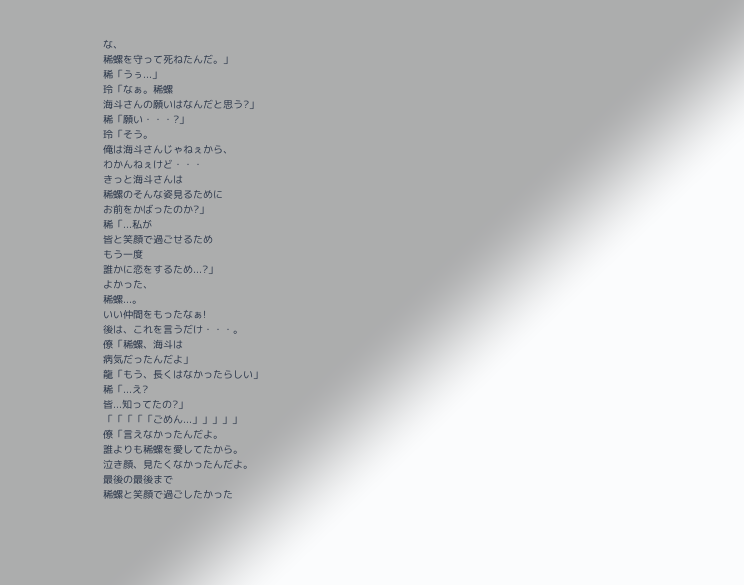な、
稀螺を守って死ねたんだ。」
稀「うぅ...」
玲「なぁ。稀螺
海斗さんの願いはなんだと思う?」
稀「願い・・・?」
玲「そう。
俺は海斗さんじゃねぇから、
わかんねぇけど・・・
きっと海斗さんは
稀螺のそんな姿見るために
お前をかばったのか?」
稀「...私が
皆と笑顔で過ごせるため
もう一度
誰かに恋をするため...?」
よかった、
稀螺...。
いい仲間をもったなぁ!
後は、これを言うだけ・・・。
僚「稀螺、海斗は
病気だったんだよ」
龍「もう、長くはなかったらしい」
稀「...え?
皆...知ってたの?」
「「「「「ごめん...」」」」」
僚「言えなかったんだよ。
誰よりも稀螺を愛してたから。
泣き顔、見たくなかったんだよ。
最後の最後まで
稀螺と笑顔で過ごしたかった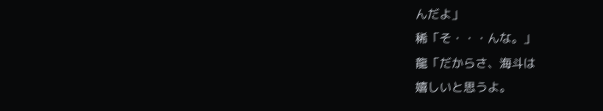んだよ」
稀「そ・・・んな。」
龍「だからさ、海斗は
嬉しいと思うよ。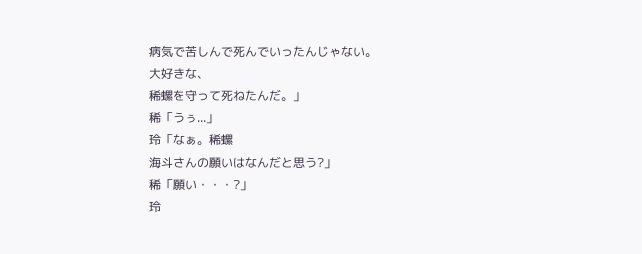病気で苦しんで死んでいったんじゃない。
大好きな、
稀螺を守って死ねたんだ。」
稀「うぅ...」
玲「なぁ。稀螺
海斗さんの願いはなんだと思う?」
稀「願い・・・?」
玲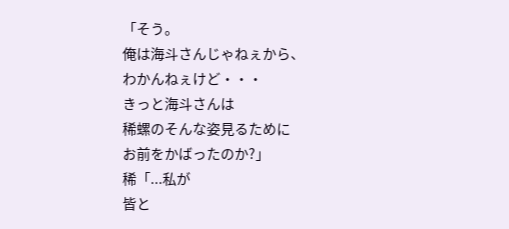「そう。
俺は海斗さんじゃねぇから、
わかんねぇけど・・・
きっと海斗さんは
稀螺のそんな姿見るために
お前をかばったのか?」
稀「...私が
皆と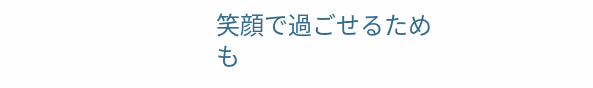笑顔で過ごせるため
も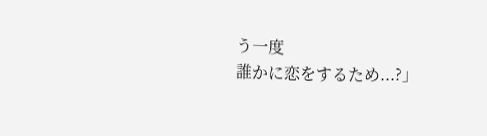う一度
誰かに恋をするため...?」